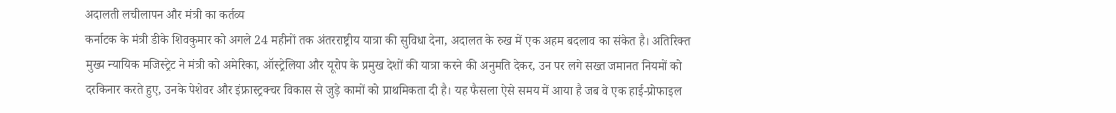अदालती लचीलापन और मंत्री का कर्तव्य
कर्नाटक के मंत्री डीके शिवकुमार को अगले 24 महीनों तक अंतरराष्ट्रीय यात्रा की सुविधा देना, अदालत के रुख में एक अहम बदलाव का संकेत है। अतिरिक्त मुख्य न्यायिक मजिस्ट्रेट ने मंत्री को अमेरिका, ऑस्ट्रेलिया और यूरोप के प्रमुख देशों की यात्रा करने की अनुमति देकर, उन पर लगे सख्त जमानत नियमों को दरकिनार करते हुए, उनके पेशेवर और इंफ्रास्ट्रक्चर विकास से जुड़े कामों को प्राथमिकता दी है। यह फैसला ऐसे समय में आया है जब वे एक हाई-प्रोफाइल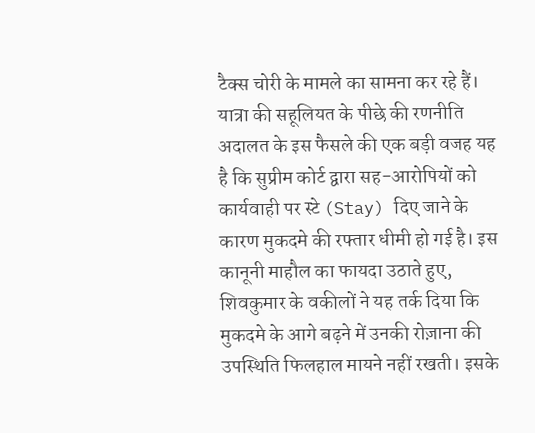टैक्स चोरी के मामले का सामना कर रहे हैं।
यात्रा की सहूलियत के पीछे की रणनीति
अदालत के इस फैसले की एक बड़ी वजह यह है कि सुप्रीम कोर्ट द्वारा सह-आरोपियों को कार्यवाही पर स्टे (Stay) दिए जाने के कारण मुकदमे की रफ्तार धीमी हो गई है। इस कानूनी माहौल का फायदा उठाते हुए, शिवकुमार के वकीलों ने यह तर्क दिया कि मुकदमे के आगे बढ़ने में उनकी रोज़ाना की उपस्थिति फिलहाल मायने नहीं रखती। इसके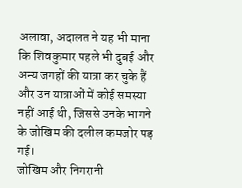अलावा, अदालत ने यह भी माना कि शिवकुमार पहले भी दुबई और अन्य जगहों की यात्रा कर चुके हैं और उन यात्राओं में कोई समस्या नहीं आई थी, जिससे उनके भागने के जोखिम की दलील कमजोर पड़ गई।
जोखिम और निगरानी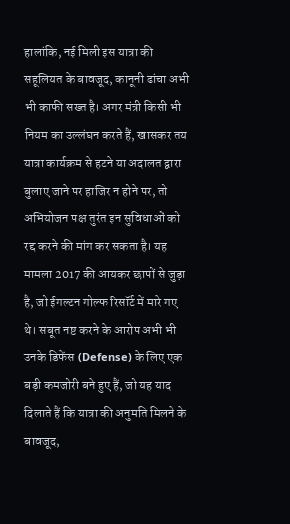हालांकि, नई मिली इस यात्रा की सहूलियत के बावजूद, कानूनी ढांचा अभी भी काफी सख्त है। अगर मंत्री किसी भी नियम का उल्लंघन करते हैं, खासकर तय यात्रा कार्यक्रम से हटने या अदालत द्वारा बुलाए जाने पर हाजिर न होने पर, तो अभियोजन पक्ष तुरंत इन सुविधाओं को रद्द करने की मांग कर सकता है। यह मामला 2017 की आयकर छापों से जुड़ा है, जो ईगल्टन गोल्फ रिसॉर्ट में मारे गए थे। सबूत नष्ट करने के आरोप अभी भी उनके डिफेंस (Defense) के लिए एक बड़ी कमजोरी बने हुए हैं, जो यह याद दिलाते हैं कि यात्रा की अनुमति मिलने के बावजूद,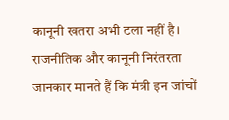कानूनी खतरा अभी टला नहीं है।
राजनीतिक और कानूनी निरंतरता
जानकार मानते हैं कि मंत्री इन जांचों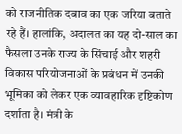को राजनीतिक दबाव का एक जरिया बताते रहे हैं। हालांकि, अदालत का यह दो-साल का फैसला उनके राज्य के सिंचाई और शहरी विकास परियोजनाओं के प्रबंधन में उनकी भूमिका को लेकर एक व्यावहारिक दृष्टिकोण दर्शाता है। मंत्री के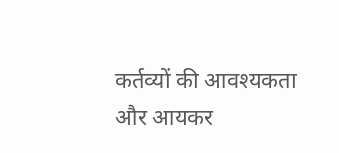कर्तव्यों की आवश्यकता और आयकर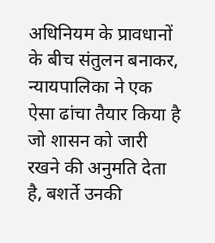अधिनियम के प्रावधानों के बीच संतुलन बनाकर, न्यायपालिका ने एक ऐसा ढांचा तैयार किया है जो शासन को जारी रखने की अनुमति देता है, बशर्ते उनकी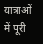यात्राओं में पूरी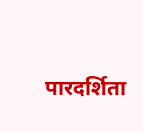पारदर्शिता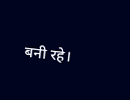बनी रहे।